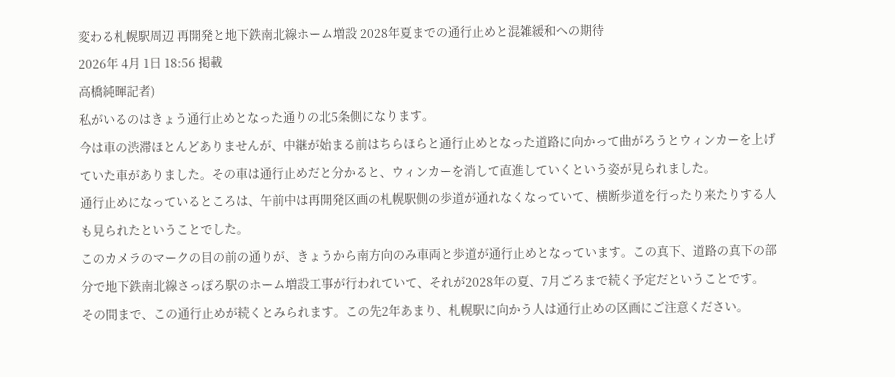変わる札幌駅周辺 再開発と地下鉄南北線ホーム増設 2028年夏までの通行止めと混雑緩和への期待
2026年 4月 1日 18:56 掲載
高橋純暉記者)
私がいるのはきょう通行止めとなった通りの北5条側になります。
今は車の渋滞ほとんどありませんが、中継が始まる前はちらほらと通行止めとなった道路に向かって曲がろうとウィンカーを上げていた車がありました。その車は通行止めだと分かると、ウィンカーを消して直進していくという姿が見られました。
通行止めになっているところは、午前中は再開発区画の札幌駅側の歩道が通れなくなっていて、横断歩道を行ったり来たりする人も見られたということでした。
このカメラのマークの目の前の通りが、きょうから南方向のみ車両と歩道が通行止めとなっています。この真下、道路の真下の部分で地下鉄南北線さっぽろ駅のホーム増設工事が行われていて、それが2028年の夏、7月ごろまで続く予定だということです。
その間まで、この通行止めが続くとみられます。この先2年あまり、札幌駅に向かう人は通行止めの区画にご注意ください。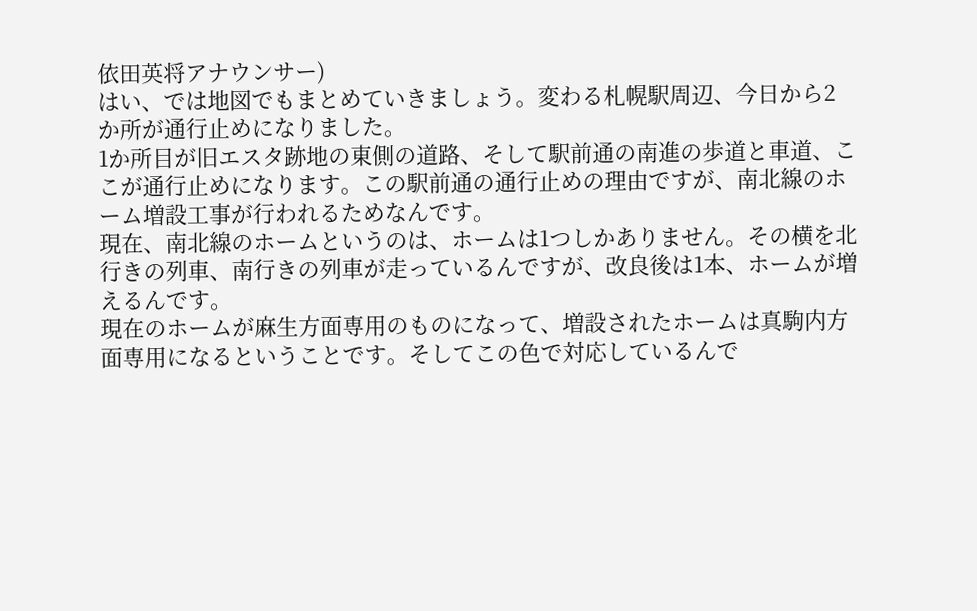依田英将アナウンサー)
はい、では地図でもまとめていきましょう。変わる札幌駅周辺、今日から2か所が通行止めになりました。
1か所目が旧エスタ跡地の東側の道路、そして駅前通の南進の歩道と車道、ここが通行止めになります。この駅前通の通行止めの理由ですが、南北線のホーム増設工事が行われるためなんです。
現在、南北線のホームというのは、ホームは1つしかありません。その横を北行きの列車、南行きの列車が走っているんですが、改良後は1本、ホームが増えるんです。
現在のホームが麻生方面専用のものになって、増設されたホームは真駒内方面専用になるということです。そしてこの色で対応しているんで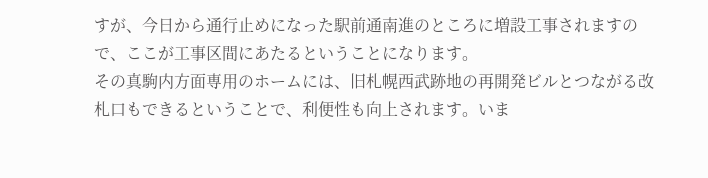すが、今日から通行止めになった駅前通南進のところに増設工事されますので、ここが工事区間にあたるということになります。
その真駒内方面専用のホームには、旧札幌西武跡地の再開発ビルとつながる改札口もできるということで、利便性も向上されます。いま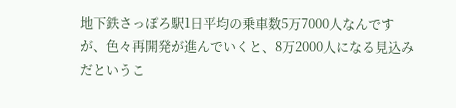地下鉄さっぽろ駅1日平均の乗車数5万7000人なんですが、色々再開発が進んでいくと、8万2000人になる見込みだというこ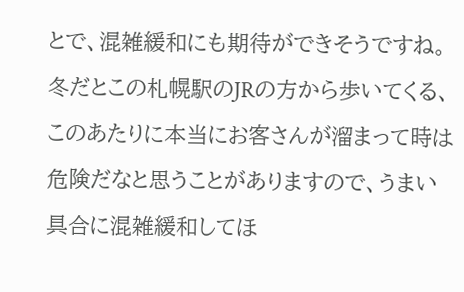とで、混雑緩和にも期待ができそうですね。
冬だとこの札幌駅のJRの方から歩いてくる、このあたりに本当にお客さんが溜まって時は危険だなと思うことがありますので、うまい具合に混雑緩和してほ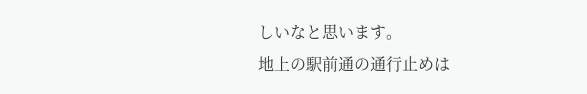しいなと思います。
地上の駅前通の通行止めは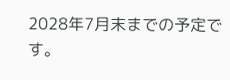2028年7月末までの予定です。